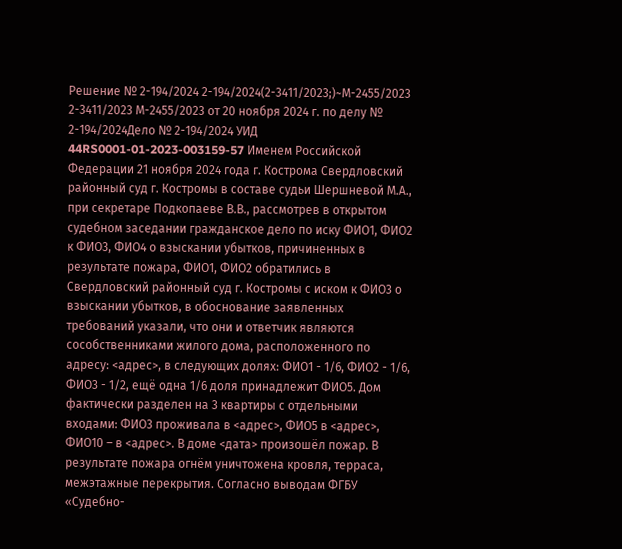Решение № 2-194/2024 2-194/2024(2-3411/2023;)~М-2455/2023 2-3411/2023 М-2455/2023 от 20 ноября 2024 г. по делу № 2-194/2024Дело № 2-194/2024 УИД 44RS0001-01-2023-003159-57 Именем Российской Федерации 21 ноября 2024 года г. Кострома Свердловский районный суд г. Костромы в составе судьи Шершневой М.А., при секретаре Подкопаеве В.В., рассмотрев в открытом судебном заседании гражданское дело по иску ФИО1, ФИО2 к ФИО3, ФИО4 о взыскании убытков, причиненных в результате пожара, ФИО1, ФИО2 обратились в Свердловский районный суд г. Костромы с иском к ФИО3 о взыскании убытков, в обоснование заявленных требований указали, что они и ответчик являются сособственниками жилого дома, расположенного по адресу: <адрес>, в следующих долях: ФИО1 - 1/6, ФИО2 - 1/6, ФИО3 - 1/2, ещё одна 1/6 доля принадлежит ФИО5. Дом фактически разделен на 3 квартиры с отдельными входами: ФИО3 проживала в <адрес>, ФИО5 в <адрес>, ФИО10 – в <адрес>. В доме <дата> произошёл пожар. В результате пожара огнём уничтожена кровля, терраса, межэтажные перекрытия. Согласно выводам ФГБУ «Судебно-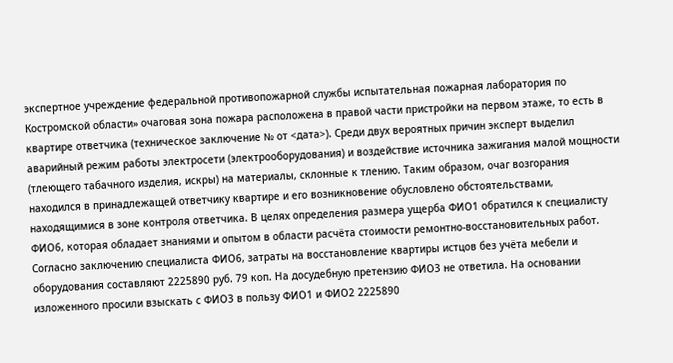экспертное учреждение федеральной противопожарной службы испытательная пожарная лаборатория по Костромской области» очаговая зона пожара расположена в правой части пристройки на первом этаже, то есть в квартире ответчика (техническое заключение № от <дата>). Среди двух вероятных причин эксперт выделил аварийный режим работы электросети (электрооборудования) и воздействие источника зажигания малой мощности (тлеющего табачного изделия, искры) на материалы, склонные к тлению. Таким образом, очаг возгорания находился в принадлежащей ответчику квартире и его возникновение обусловлено обстоятельствами, находящимися в зоне контроля ответчика. В целях определения размера ущерба ФИО1 обратился к специалисту ФИО6, которая обладает знаниями и опытом в области расчёта стоимости ремонтно-восстановительных работ. Согласно заключению специалиста ФИО6, затраты на восстановление квартиры истцов без учёта мебели и оборудования составляют 2225890 руб. 79 коп. На досудебную претензию ФИО3 не ответила. На основании изложенного просили взыскать с ФИО3 в пользу ФИО1 и ФИО2 2225890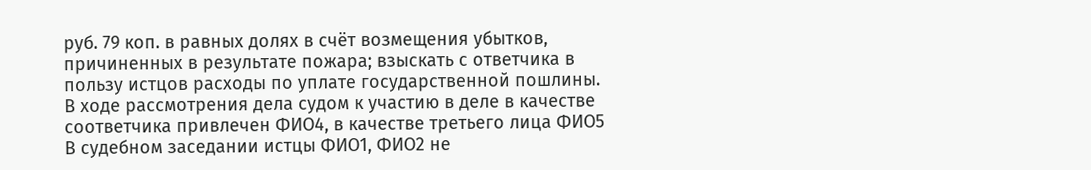руб. 79 коп. в равных долях в счёт возмещения убытков, причиненных в результате пожара; взыскать с ответчика в пользу истцов расходы по уплате государственной пошлины. В ходе рассмотрения дела судом к участию в деле в качестве соответчика привлечен ФИО4, в качестве третьего лица ФИО5 В судебном заседании истцы ФИО1, ФИО2 не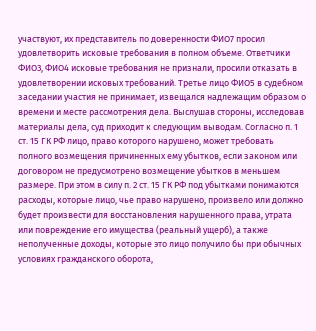участвуют, их представитель по доверенности ФИО7 просил удовлетворить исковые требования в полном объеме. Ответчики ФИО3, ФИО4 исковые требования не признали, просили отказать в удовлетворении исковых требований. Третье лицо ФИО5 в судебном заседании участия не принимает, извещался надлежащим образом о времени и месте рассмотрения дела. Выслушав стороны, исследовав материалы дела, суд приходит к следующим выводам. Согласно п. 1 ст. 15 ГК РФ лицо, право которого нарушено, может требовать полного возмещения причиненных ему убытков, если законом или договором не предусмотрено возмещение убытков в меньшем размере. При этом в силу п. 2 ст. 15 ГК РФ под убытками понимаются расходы, которые лицо, чье право нарушено, произвело или должно будет произвести для восстановления нарушенного права, утрата или повреждение его имущества (реальный ущерб), а также неполученные доходы, которые это лицо получило бы при обычных условиях гражданского оборота,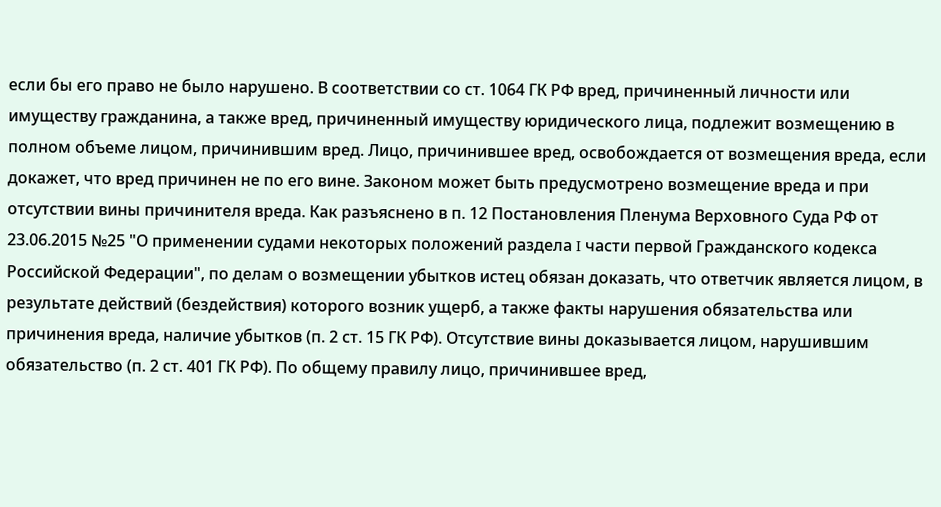если бы его право не было нарушено. В соответствии со ст. 1064 ГК РФ вред, причиненный личности или имуществу гражданина, а также вред, причиненный имуществу юридического лица, подлежит возмещению в полном объеме лицом, причинившим вред. Лицо, причинившее вред, освобождается от возмещения вреда, если докажет, что вред причинен не по его вине. Законом может быть предусмотрено возмещение вреда и при отсутствии вины причинителя вреда. Как разъяснено в п. 12 Постановления Пленума Верховного Суда РФ от 23.06.2015 №25 "О применении судами некоторых положений раздела I части первой Гражданского кодекса Российской Федерации", по делам о возмещении убытков истец обязан доказать, что ответчик является лицом, в результате действий (бездействия) которого возник ущерб, а также факты нарушения обязательства или причинения вреда, наличие убытков (п. 2 ст. 15 ГК РФ). Отсутствие вины доказывается лицом, нарушившим обязательство (п. 2 ст. 401 ГК РФ). По общему правилу лицо, причинившее вред,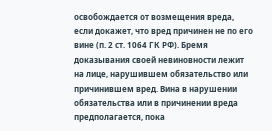освобождается от возмещения вреда, если докажет, что вред причинен не по его вине (п. 2 ст. 1064 ГК РФ). Бремя доказывания своей невиновности лежит на лице, нарушившем обязательство или причинившем вред. Вина в нарушении обязательства или в причинении вреда предполагается, пока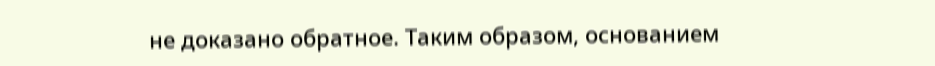не доказано обратное. Таким образом, основанием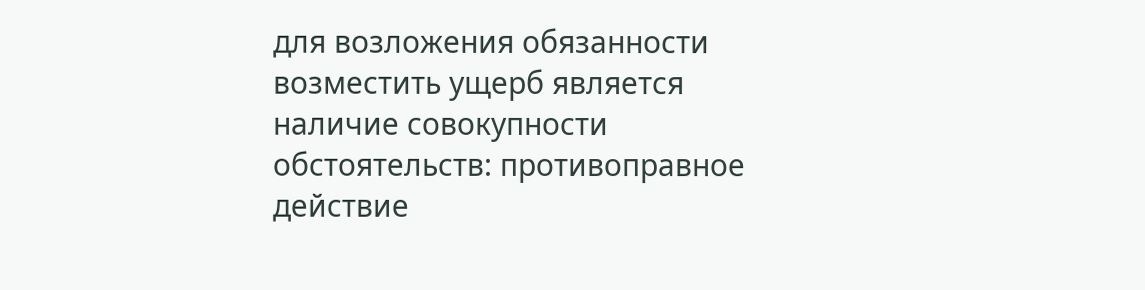для возложения обязанности возместить ущерб является наличие совокупности обстоятельств: противоправное действие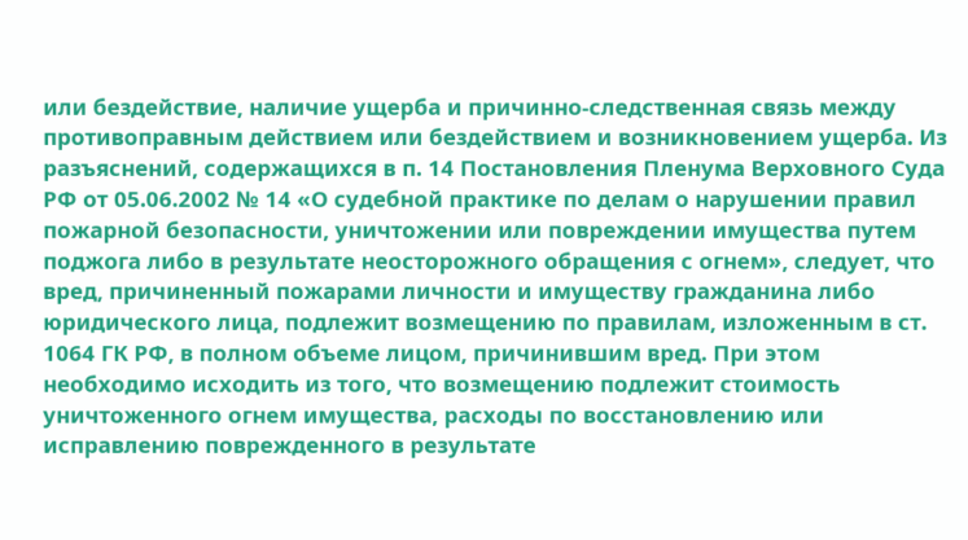или бездействие, наличие ущерба и причинно-следственная связь между противоправным действием или бездействием и возникновением ущерба. Из разъяснений, содержащихся в п. 14 Постановления Пленума Верховного Суда РФ от 05.06.2002 № 14 «О судебной практике по делам о нарушении правил пожарной безопасности, уничтожении или повреждении имущества путем поджога либо в результате неосторожного обращения с огнем», следует, что вред, причиненный пожарами личности и имуществу гражданина либо юридического лица, подлежит возмещению по правилам, изложенным в ст. 1064 ГК РФ, в полном объеме лицом, причинившим вред. При этом необходимо исходить из того, что возмещению подлежит стоимость уничтоженного огнем имущества, расходы по восстановлению или исправлению поврежденного в результате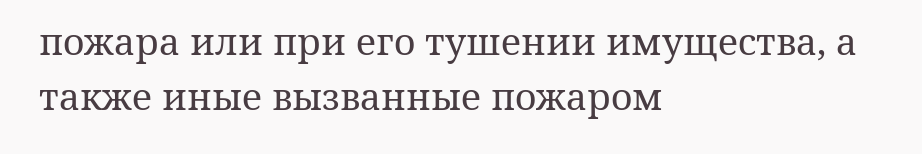пожара или при его тушении имущества, а также иные вызванные пожаром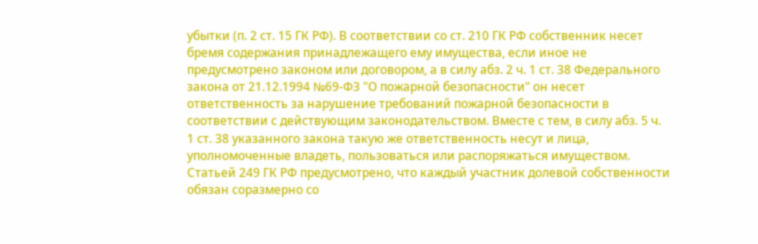убытки (п. 2 ст. 15 ГК РФ). В соответствии со ст. 210 ГК РФ собственник несет бремя содержания принадлежащего ему имущества, если иное не предусмотрено законом или договором, а в силу абз. 2 ч. 1 ст. 38 Федерального закона от 21.12.1994 №69-ФЗ "О пожарной безопасности" он несет ответственность за нарушение требований пожарной безопасности в соответствии с действующим законодательством. Вместе с тем, в силу абз. 5 ч. 1 ст. 38 указанного закона такую же ответственность несут и лица, уполномоченные владеть, пользоваться или распоряжаться имуществом. Статьей 249 ГК РФ предусмотрено, что каждый участник долевой собственности обязан соразмерно со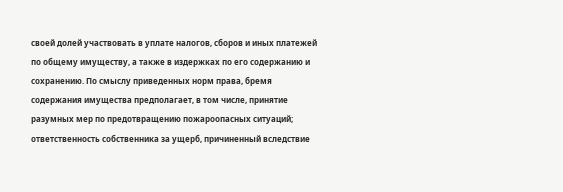своей долей участвовать в уплате налогов, сборов и иных платежей по общему имуществу, а также в издержках по его содержанию и сохранению. По смыслу приведенных норм права, бремя содержания имущества предполагает, в том числе, принятие разумных мер по предотвращению пожароопасных ситуаций; ответственность собственника за ущерб, причиненный вследствие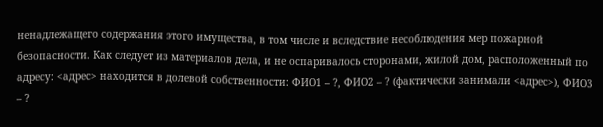ненадлежащего содержания этого имущества, в том числе и вследствие несоблюдения мер пожарной безопасности. Как следует из материалов дела, и не оспаривалось сторонами, жилой дом, расположенный по адресу: <адрес> находится в долевой собственности: ФИО1 – ?, ФИО2 – ? (фактически занимали <адрес>), ФИО3 – ?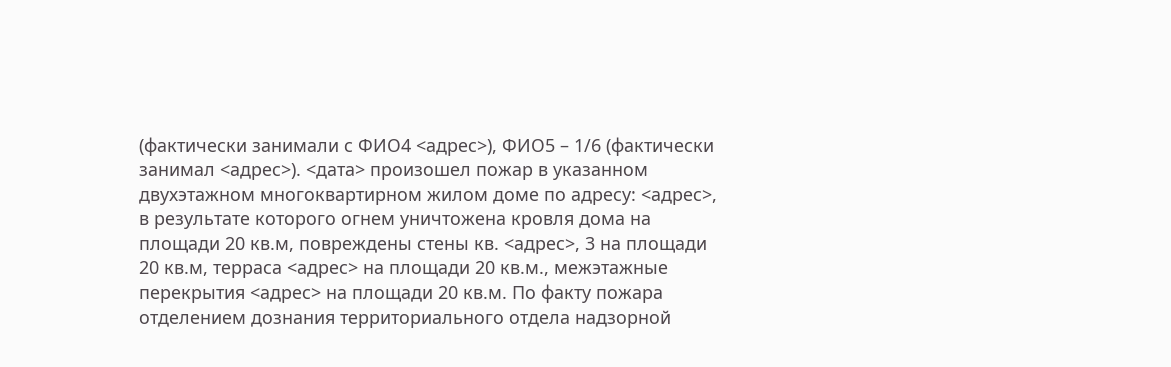(фактически занимали с ФИО4 <адрес>), ФИО5 – 1/6 (фактически занимал <адрес>). <дата> произошел пожар в указанном двухэтажном многоквартирном жилом доме по адресу: <адрес>, в результате которого огнем уничтожена кровля дома на площади 20 кв.м, повреждены стены кв. <адрес>, 3 на площади 20 кв.м, терраса <адрес> на площади 20 кв.м., межэтажные перекрытия <адрес> на площади 20 кв.м. По факту пожара отделением дознания территориального отдела надзорной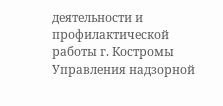деятельности и профилактической работы г. Костромы Управления надзорной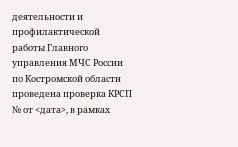деятельности и профилактической работы Главного управления МЧС России по Костромской области проведена проверка КРСП № от <дата>, в рамках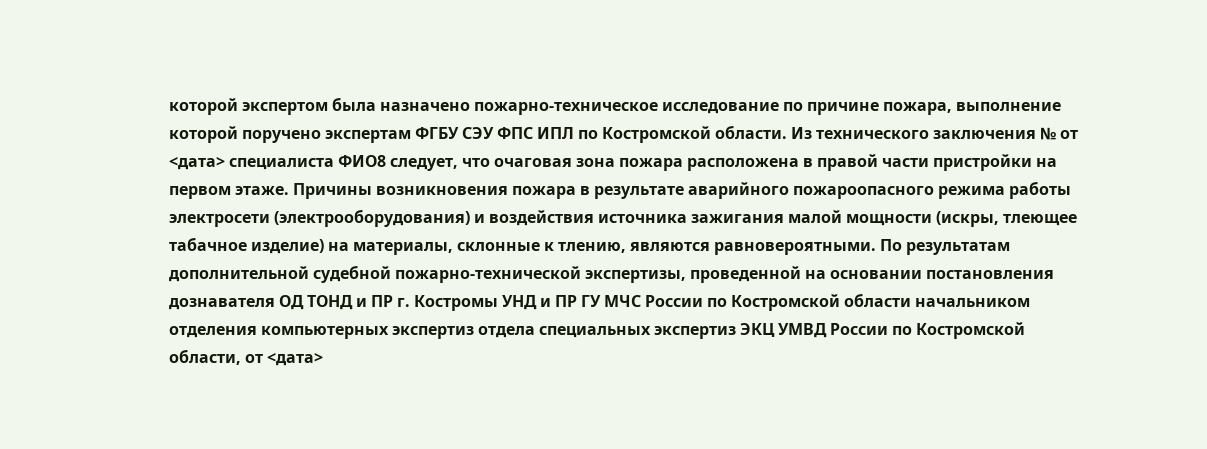которой экспертом была назначено пожарно-техническое исследование по причине пожара, выполнение которой поручено экспертам ФГБУ СЭУ ФПС ИПЛ по Костромской области. Из технического заключения № от <дата> специалиста ФИО8 следует, что очаговая зона пожара расположена в правой части пристройки на первом этаже. Причины возникновения пожара в результате аварийного пожароопасного режима работы электросети (электрооборудования) и воздействия источника зажигания малой мощности (искры, тлеющее табачное изделие) на материалы, склонные к тлению, являются равновероятными. По результатам дополнительной судебной пожарно-технической экспертизы, проведенной на основании постановления дознавателя ОД ТОНД и ПР г. Костромы УНД и ПР ГУ МЧС России по Костромской области начальником отделения компьютерных экспертиз отдела специальных экспертиз ЭКЦ УМВД России по Костромской области, от <дата>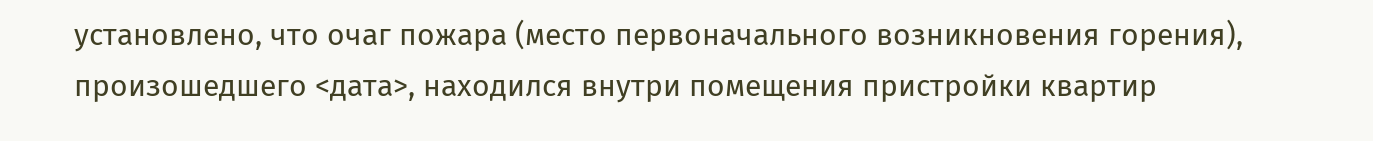установлено, что очаг пожара (место первоначального возникновения горения), произошедшего <дата>, находился внутри помещения пристройки квартир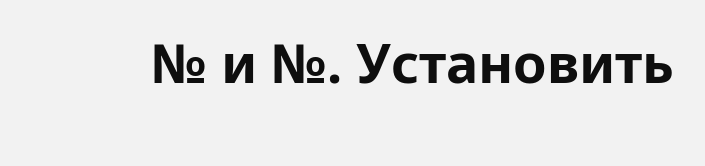№ и №. Установить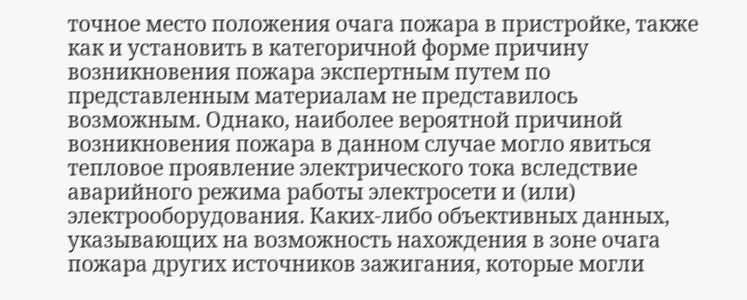точное место положения очага пожара в пристройке, также как и установить в категоричной форме причину возникновения пожара экспертным путем по представленным материалам не представилось возможным. Однако, наиболее вероятной причиной возникновения пожара в данном случае могло явиться тепловое проявление электрического тока вследствие аварийного режима работы электросети и (или) электрооборудования. Каких-либо объективных данных, указывающих на возможность нахождения в зоне очага пожара других источников зажигания, которые могли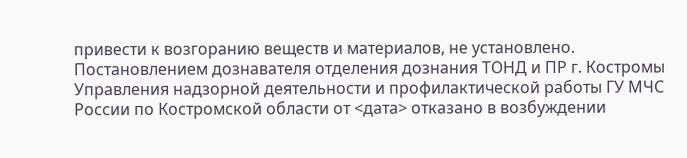привести к возгоранию веществ и материалов, не установлено. Постановлением дознавателя отделения дознания ТОНД и ПР г. Костромы Управления надзорной деятельности и профилактической работы ГУ МЧС России по Костромской области от <дата> отказано в возбуждении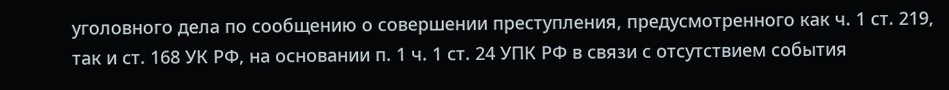уголовного дела по сообщению о совершении преступления, предусмотренного как ч. 1 ст. 219, так и ст. 168 УК РФ, на основании п. 1 ч. 1 ст. 24 УПК РФ в связи с отсутствием события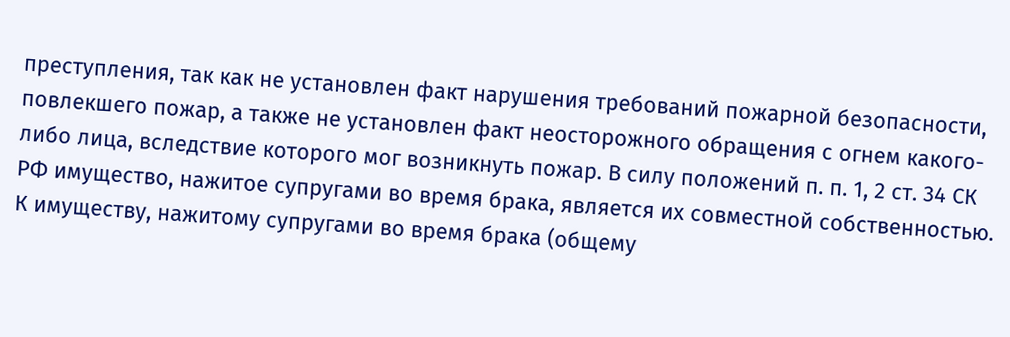преступления, так как не установлен факт нарушения требований пожарной безопасности, повлекшего пожар, а также не установлен факт неосторожного обращения с огнем какого-либо лица, вследствие которого мог возникнуть пожар. В силу положений п. п. 1, 2 ст. 34 СК РФ имущество, нажитое супругами во время брака, является их совместной собственностью. К имуществу, нажитому супругами во время брака (общему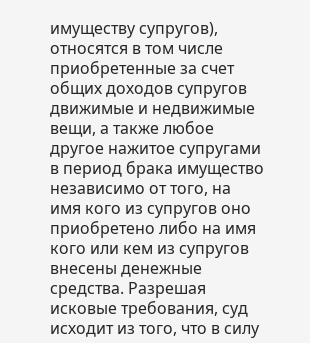имуществу супругов), относятся в том числе приобретенные за счет общих доходов супругов движимые и недвижимые вещи, а также любое другое нажитое супругами в период брака имущество независимо от того, на имя кого из супругов оно приобретено либо на имя кого или кем из супругов внесены денежные средства. Разрешая исковые требования, суд исходит из того, что в силу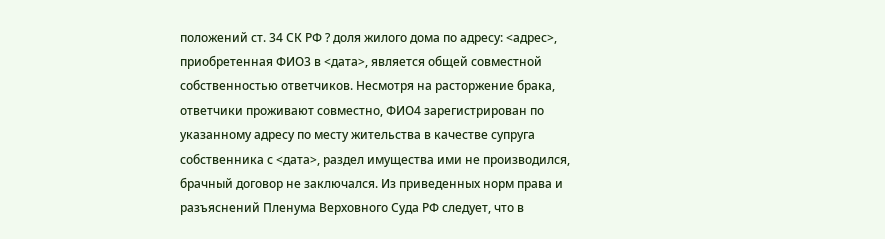положений ст. 34 СК РФ ? доля жилого дома по адресу: <адрес>, приобретенная ФИО3 в <дата>, является общей совместной собственностью ответчиков. Несмотря на расторжение брака, ответчики проживают совместно, ФИО4 зарегистрирован по указанному адресу по месту жительства в качестве супруга собственника с <дата>, раздел имущества ими не производился, брачный договор не заключался. Из приведенных норм права и разъяснений Пленума Верховного Суда РФ следует, что в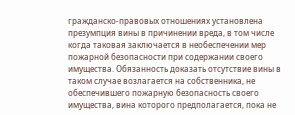гражданско-правовых отношениях установлена презумпция вины в причинении вреда, в том числе когда таковая заключается в необеспечении мер пожарной безопасности при содержании своего имущества. Обязанность доказать отсутствие вины в таком случае возлагается на собственника, не обеспечившего пожарную безопасность своего имущества, вина которого предполагается, пока не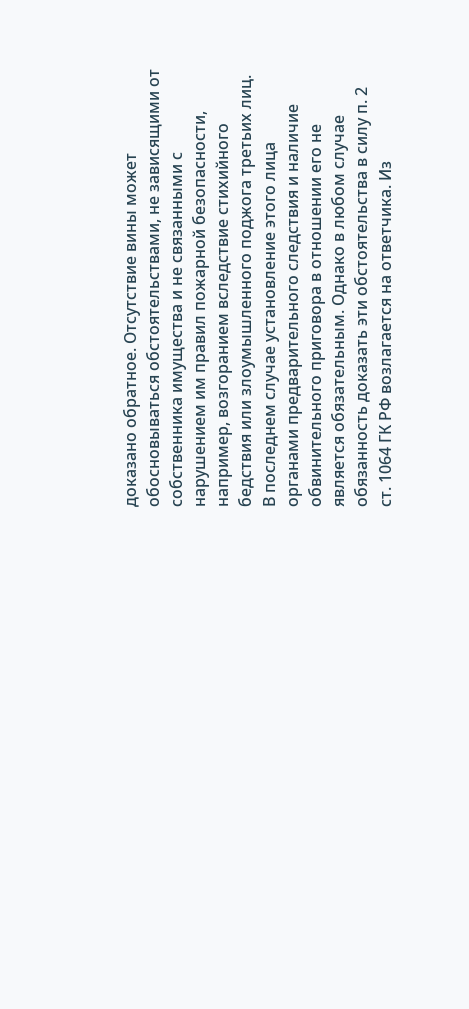доказано обратное. Отсутствие вины может обосновываться обстоятельствами, не зависящими от собственника имущества и не связанными с нарушением им правил пожарной безопасности, например, возгоранием вследствие стихийного бедствия или злоумышленного поджога третьих лиц. В последнем случае установление этого лица органами предварительного следствия и наличие обвинительного приговора в отношении его не является обязательным. Однако в любом случае обязанность доказать эти обстоятельства в силу п. 2 ст. 1064 ГК РФ возлагается на ответчика. Из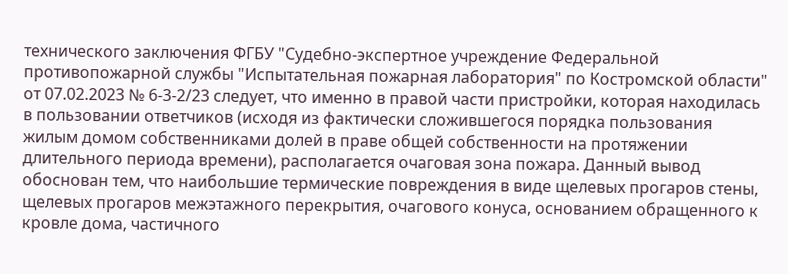технического заключения ФГБУ "Судебно-экспертное учреждение Федеральной противопожарной службы "Испытательная пожарная лаборатория" по Костромской области" от 07.02.2023 № 6-3-2/23 следует, что именно в правой части пристройки, которая находилась в пользовании ответчиков (исходя из фактически сложившегося порядка пользования жилым домом собственниками долей в праве общей собственности на протяжении длительного периода времени), располагается очаговая зона пожара. Данный вывод обоснован тем, что наибольшие термические повреждения в виде щелевых прогаров стены, щелевых прогаров межэтажного перекрытия, очагового конуса, основанием обращенного к кровле дома, частичного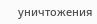уничтожения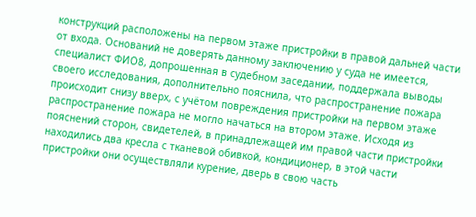конструкций расположены на первом этаже пристройки в правой дальней части от входа. Оснований не доверять данному заключению у суда не имеется, специалист ФИО8, допрошенная в судебном заседании, поддержала выводы своего исследования, дополнительно пояснила, что распространение пожара происходит снизу вверх, с учётом повреждения пристройки на первом этаже распространение пожара не могло начаться на втором этаже. Исходя из пояснений сторон, свидетелей, в принадлежащей им правой части пристройки находились два кресла с тканевой обивкой, кондиционер, в этой части пристройки они осуществляли курение, дверь в свою часть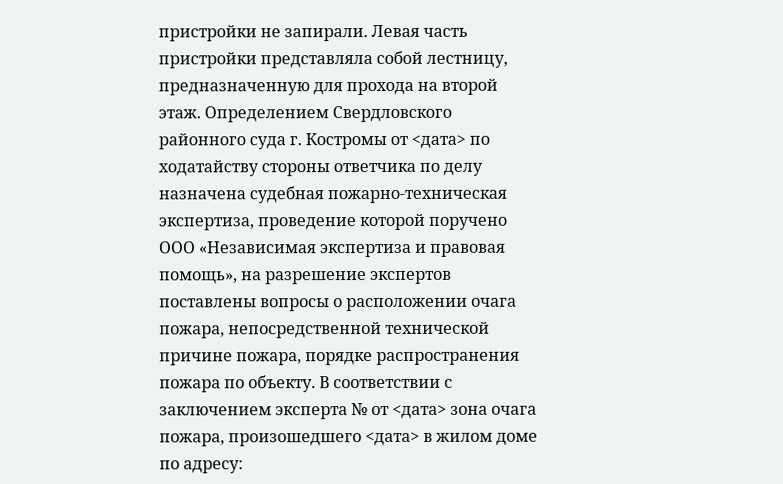пристройки не запирали. Левая часть пристройки представляла собой лестницу, предназначенную для прохода на второй этаж. Определением Свердловского районного суда г. Костромы от <дата> по ходатайству стороны ответчика по делу назначена судебная пожарно-техническая экспертиза, проведение которой поручено ООО «Независимая экспертиза и правовая помощь», на разрешение экспертов поставлены вопросы о расположении очага пожара, непосредственной технической причине пожара, порядке распространения пожара по объекту. В соответствии с заключением эксперта № от <дата> зона очага пожара, произошедшего <дата> в жилом доме по адресу: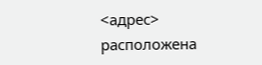<адрес> расположена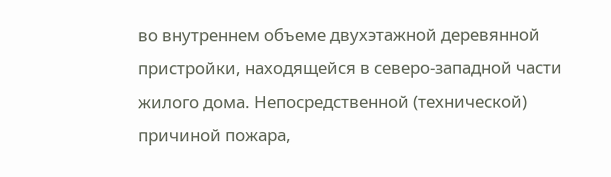во внутреннем объеме двухэтажной деревянной пристройки, находящейся в северо-западной части жилого дома. Непосредственной (технической) причиной пожара,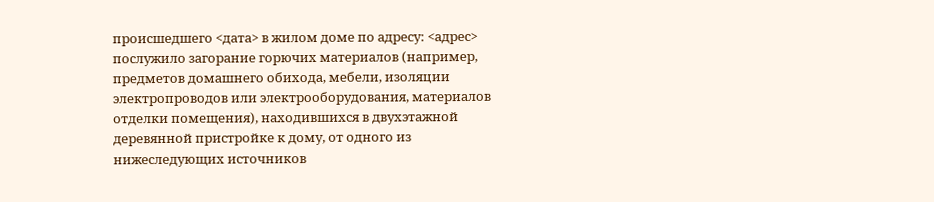происшедшего <дата> в жилом доме по адресу: <адрес> послужило загорание горючих материалов (например, предметов домашнего обихода, мебели, изоляции электропроводов или электрооборудования, материалов отделки помещения), находившихся в двухэтажной деревянной пристройке к дому, от одного из нижеследующих источников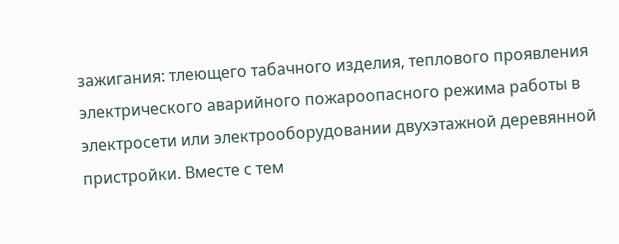зажигания: тлеющего табачного изделия, теплового проявления электрического аварийного пожароопасного режима работы в электросети или электрооборудовании двухэтажной деревянной пристройки. Вместе с тем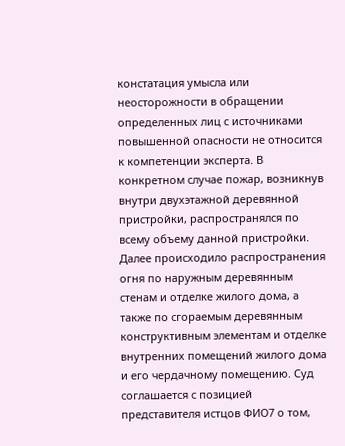констатация умысла или неосторожности в обращении определенных лиц с источниками повышенной опасности не относится к компетенции эксперта. В конкретном случае пожар, возникнув внутри двухэтажной деревянной пристройки, распространялся по всему объему данной пристройки. Далее происходило распространения огня по наружным деревянным стенам и отделке жилого дома, а также по сгораемым деревянным конструктивным элементам и отделке внутренних помещений жилого дома и его чердачному помещению. Суд соглашается с позицией представителя истцов ФИО7 о том,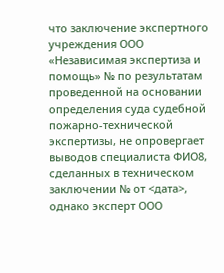что заключение экспертного учреждения ООО «Независимая экспертиза и помощь» № по результатам проведенной на основании определения суда судебной пожарно-технической экспертизы, не опровергает выводов специалиста ФИО8, сделанных в техническом заключении № от <дата>, однако эксперт ООО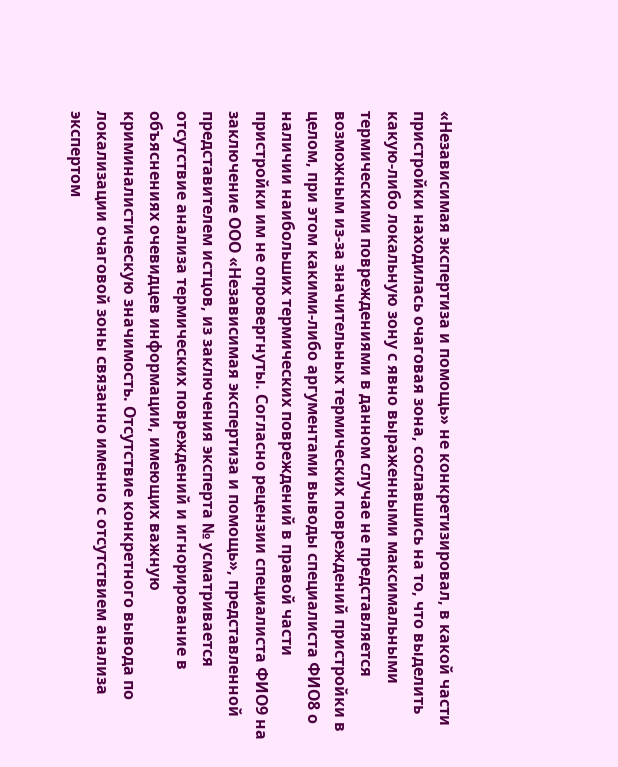«Независимая экспертиза и помощь» не конкретизировал, в какой части пристройки находилась очаговая зона, сославшись на то, что выделить какую-либо локальную зону с явно выраженными максимальными термическими повреждениями в данном случае не представляется возможным из-за значительных термических повреждений пристройки в целом, при этом какими-либо аргументами выводы специалиста ФИО8 о наличии наибольших термических повреждений в правой части пристройки им не опровергнуты. Согласно рецензии специалиста ФИО9 на заключение ООО «Независимая экспертиза и помощь», представленной представителем истцов, из заключения эксперта № усматривается отсутствие анализа термических повреждений и игнорирование в объяснениях очевидцев информации, имеющих важную криминалистическую значимость. Отсутствие конкретного вывода по локализации очаговой зоны связанно именно с отсутствием анализа экспертом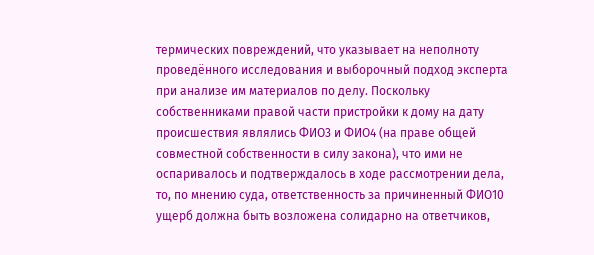термических повреждений, что указывает на неполноту проведённого исследования и выборочный подход эксперта при анализе им материалов по делу. Поскольку собственниками правой части пристройки к дому на дату происшествия являлись ФИО3 и ФИО4 (на праве общей совместной собственности в силу закона), что ими не оспаривалось и подтверждалось в ходе рассмотрении дела, то, по мнению суда, ответственность за причиненный ФИО10 ущерб должна быть возложена солидарно на ответчиков,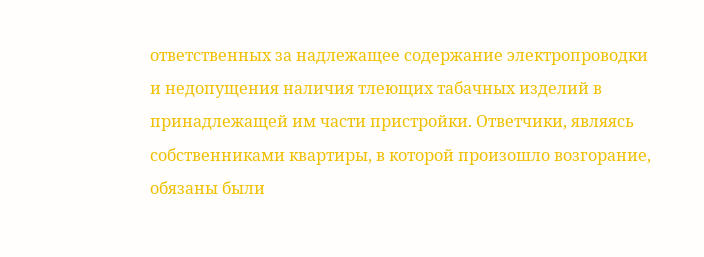ответственных за надлежащее содержание электропроводки и недопущения наличия тлеющих табачных изделий в принадлежащей им части пристройки. Ответчики, являясь собственниками квартиры, в которой произошло возгорание, обязаны были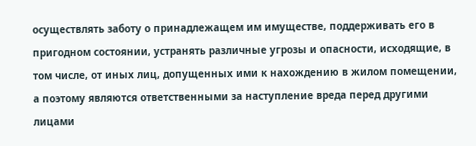осуществлять заботу о принадлежащем им имуществе, поддерживать его в пригодном состоянии, устранять различные угрозы и опасности, исходящие, в том числе, от иных лиц, допущенных ими к нахождению в жилом помещении, а поэтому являются ответственными за наступление вреда перед другими лицами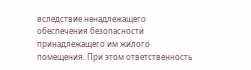вследствие ненадлежащего обеспечения безопасности принадлежащего им жилого помещения. При этом ответственность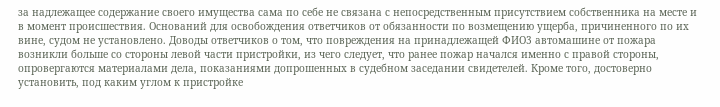за надлежащее содержание своего имущества сама по себе не связана с непосредственным присутствием собственника на месте и в момент происшествия. Оснований для освобождения ответчиков от обязанности по возмещению ущерба, причиненного по их вине, судом не установлено. Доводы ответчиков о том, что повреждения на принадлежащей ФИО3 автомашине от пожара возникли больше со стороны левой части пристройки, из чего следует, что ранее пожар начался именно с правой стороны, опровергаются материалами дела, показаниями допрошенных в судебном заседании свидетелей. Кроме того, достоверно установить, под каким углом к пристройке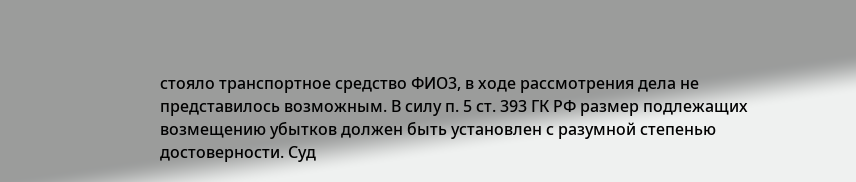стояло транспортное средство ФИО3, в ходе рассмотрения дела не представилось возможным. В силу п. 5 ст. 393 ГК РФ размер подлежащих возмещению убытков должен быть установлен с разумной степенью достоверности. Суд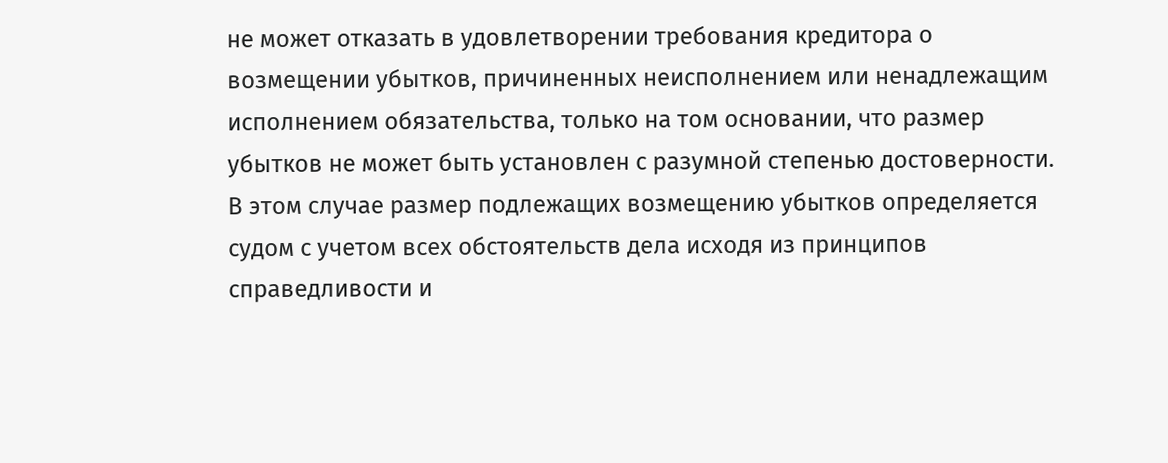не может отказать в удовлетворении требования кредитора о возмещении убытков, причиненных неисполнением или ненадлежащим исполнением обязательства, только на том основании, что размер убытков не может быть установлен с разумной степенью достоверности. В этом случае размер подлежащих возмещению убытков определяется судом с учетом всех обстоятельств дела исходя из принципов справедливости и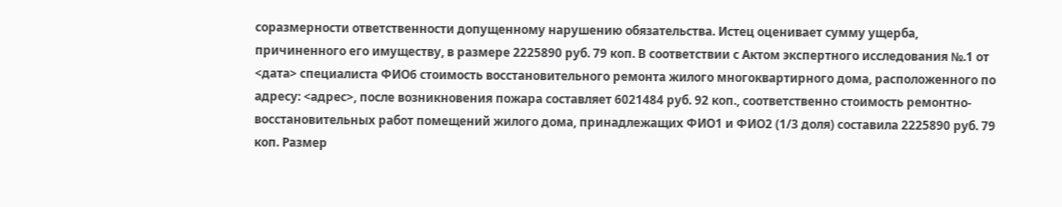соразмерности ответственности допущенному нарушению обязательства. Истец оценивает сумму ущерба, причиненного его имуществу, в размере 2225890 руб. 79 коп. В соответствии с Актом экспертного исследования №.1 от <дата> специалиста ФИО6 стоимость восстановительного ремонта жилого многоквартирного дома, расположенного по адресу: <адрес>, после возникновения пожара составляет 6021484 руб. 92 коп., соответственно стоимость ремонтно-восстановительных работ помещений жилого дома, принадлежащих ФИО1 и ФИО2 (1/3 доля) составила 2225890 руб. 79 коп. Размер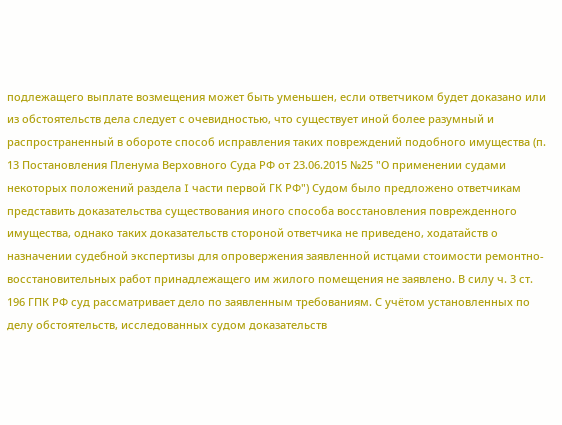подлежащего выплате возмещения может быть уменьшен, если ответчиком будет доказано или из обстоятельств дела следует с очевидностью, что существует иной более разумный и распространенный в обороте способ исправления таких повреждений подобного имущества (п. 13 Постановления Пленума Верховного Суда РФ от 23.06.2015 №25 "О применении судами некоторых положений раздела I части первой ГК РФ") Судом было предложено ответчикам представить доказательства существования иного способа восстановления поврежденного имущества, однако таких доказательств стороной ответчика не приведено, ходатайств о назначении судебной экспертизы для опровержения заявленной истцами стоимости ремонтно-восстановительных работ принадлежащего им жилого помещения не заявлено. В силу ч. 3 ст. 196 ГПК РФ суд рассматривает дело по заявленным требованиям. С учётом установленных по делу обстоятельств, исследованных судом доказательств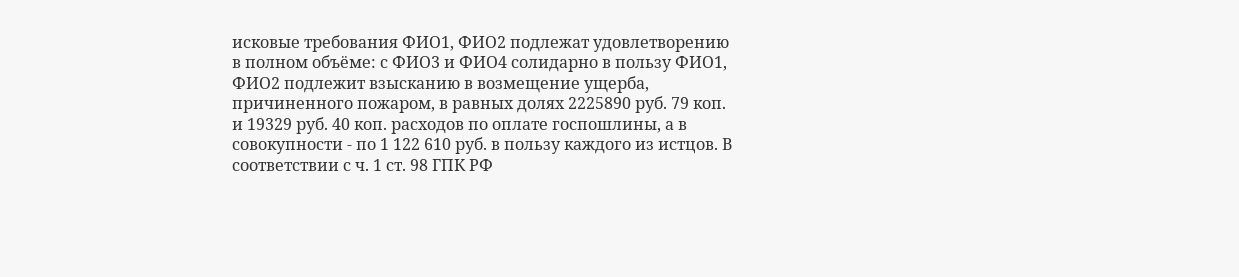исковые требования ФИО1, ФИО2 подлежат удовлетворению в полном объёме: с ФИО3 и ФИО4 солидарно в пользу ФИО1, ФИО2 подлежит взысканию в возмещение ущерба, причиненного пожаром, в равных долях 2225890 руб. 79 коп. и 19329 руб. 40 коп. расходов по оплате госпошлины, а в совокупности - по 1 122 610 руб. в пользу каждого из истцов. В соответствии с ч. 1 ст. 98 ГПК РФ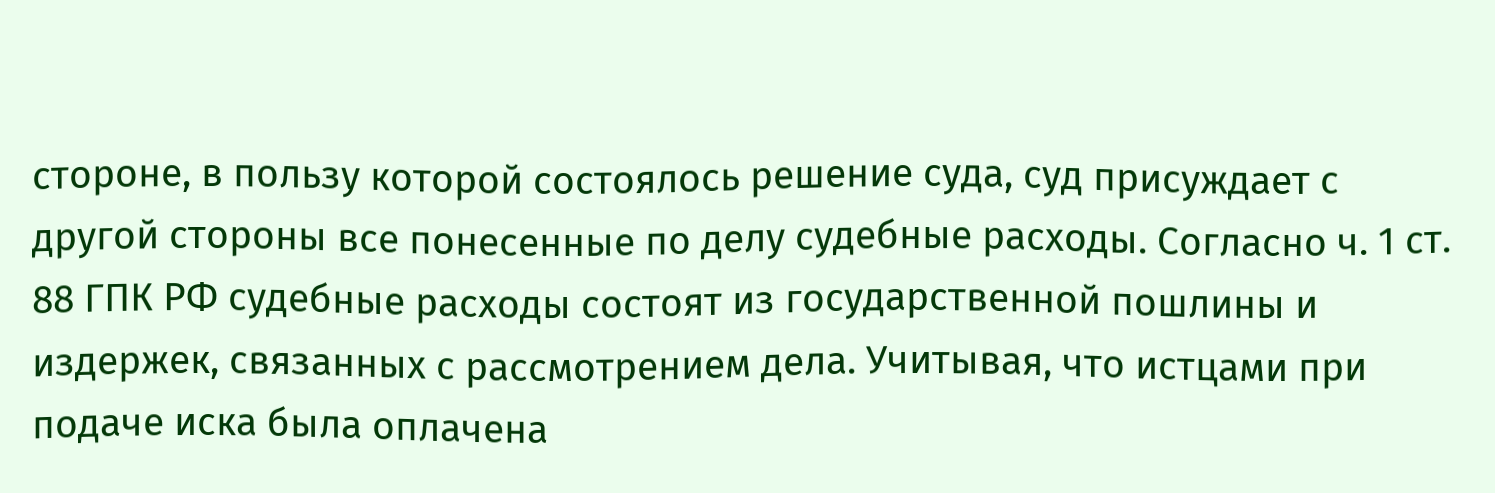стороне, в пользу которой состоялось решение суда, суд присуждает с другой стороны все понесенные по делу судебные расходы. Согласно ч. 1 ст. 88 ГПК РФ судебные расходы состоят из государственной пошлины и издержек, связанных с рассмотрением дела. Учитывая, что истцами при подаче иска была оплачена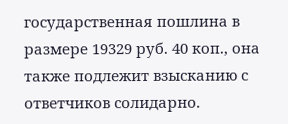государственная пошлина в размере 19329 руб. 40 коп., она также подлежит взысканию с ответчиков солидарно.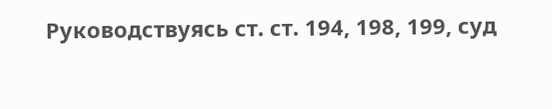Руководствуясь ст. ст. 194, 198, 199, суд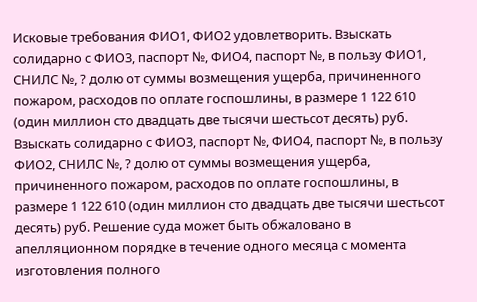Исковые требования ФИО1, ФИО2 удовлетворить. Взыскать солидарно с ФИО3, паспорт №, ФИО4, паспорт №, в пользу ФИО1, СНИЛС №, ? долю от суммы возмещения ущерба, причиненного пожаром, расходов по оплате госпошлины, в размере 1 122 610 (один миллион сто двадцать две тысячи шестьсот десять) руб. Взыскать солидарно с ФИО3, паспорт №, ФИО4, паспорт №, в пользу ФИО2, СНИЛС №, ? долю от суммы возмещения ущерба, причиненного пожаром, расходов по оплате госпошлины, в размере 1 122 610 (один миллион сто двадцать две тысячи шестьсот десять) руб. Решение суда может быть обжаловано в апелляционном порядке в течение одного месяца с момента изготовления полного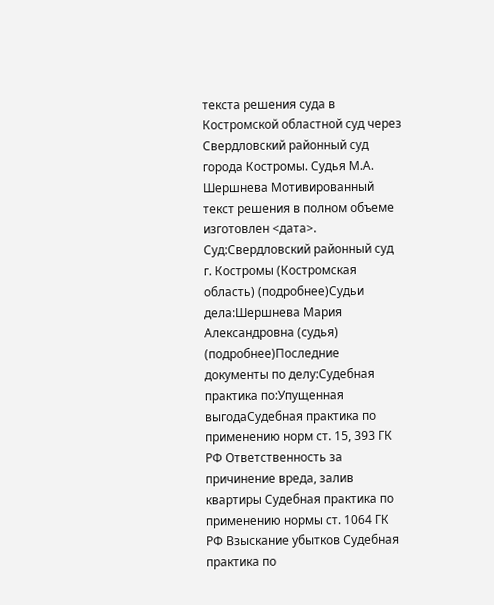текста решения суда в Костромской областной суд через Свердловский районный суд города Костромы. Судья М.А. Шершнева Мотивированный текст решения в полном объеме изготовлен <дата>. Суд:Свердловский районный суд г. Костромы (Костромская область) (подробнее)Судьи дела:Шершнева Мария Александровна (судья) (подробнее)Последние документы по делу:Судебная практика по:Упущенная выгодаСудебная практика по применению норм ст. 15, 393 ГК РФ Ответственность за причинение вреда, залив квартиры Судебная практика по применению нормы ст. 1064 ГК РФ Взыскание убытков Судебная практика по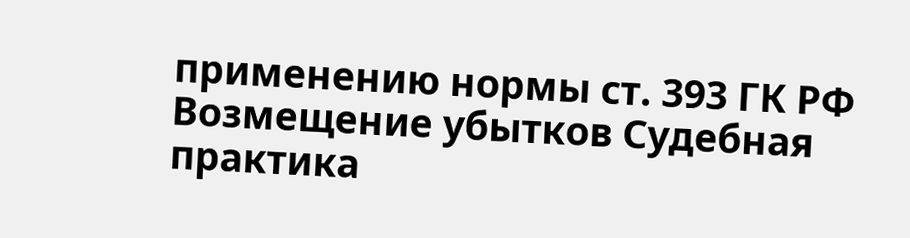применению нормы ст. 393 ГК РФ
Возмещение убытков Судебная практика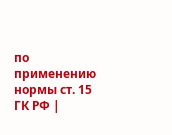по применению нормы ст. 15 ГК РФ |